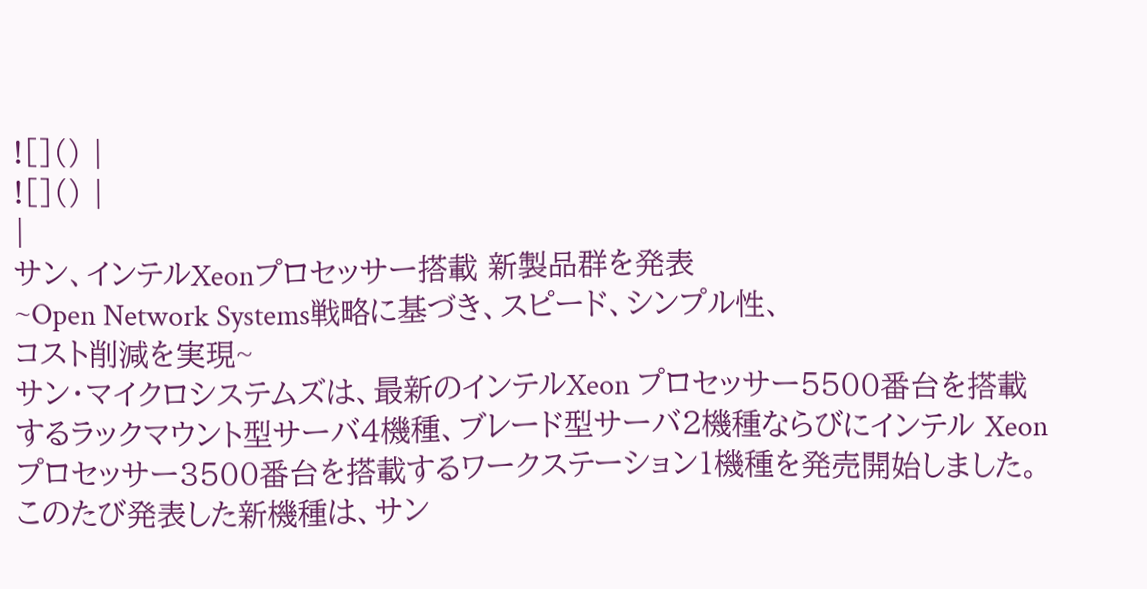![]() |
![]() |
|
サン、インテルXeonプロセッサー搭載 新製品群を発表
~Open Network Systems戦略に基づき、スピード、シンプル性、
コスト削減を実現~
サン・マイクロシステムズは、最新のインテルXeon プロセッサー5500番台を搭載するラックマウント型サーバ4機種、ブレード型サーバ2機種ならびにインテル Xeon プロセッサー3500番台を搭載するワークステーション1機種を発売開始しました。 このたび発表した新機種は、サン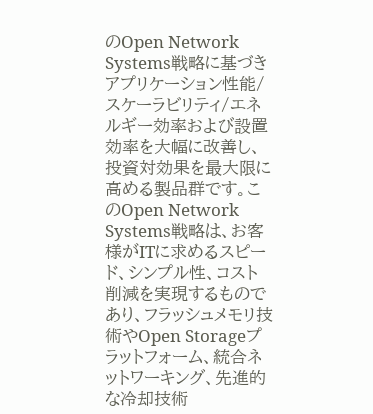のOpen Network Systems戦略に基づきアプリケーション性能/スケーラビリティ/エネルギー効率および設置効率を大幅に改善し、投資対効果を最大限に高める製品群です。このOpen Network Systems戦略は、お客様がITに求めるスピード、シンプル性、コスト削減を実現するものであり、フラッシュメモリ技術やOpen Storageプラットフォーム、統合ネットワーキング、先進的な冷却技術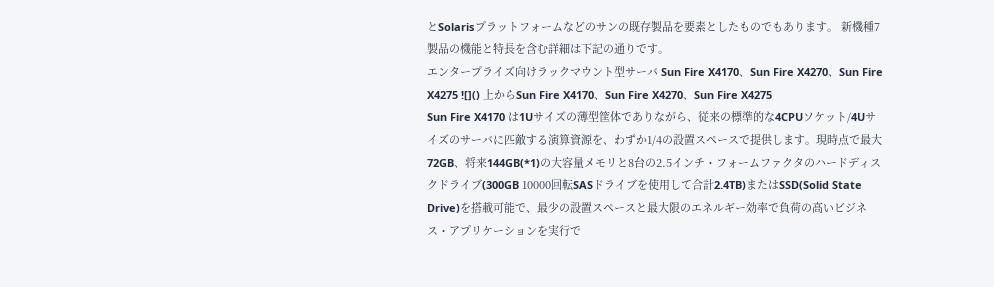とSolarisプラットフォームなどのサンの既存製品を要素としたものでもあります。 新機種7製品の機能と特長を含む詳細は下記の通りです。
エンタープライズ向けラックマウント型サーバ Sun Fire X4170、Sun Fire X4270、Sun Fire X4275 ![]() 上からSun Fire X4170、Sun Fire X4270、Sun Fire X4275
Sun Fire X4170 は1Uサイズの薄型筐体でありながら、従来の標準的な4CPUソケット/4Uサイズのサーバに匹敵する演算資源を、わずか1/4の設置スペースで提供します。現時点で最大72GB、将来144GB(*1)の大容量メモリと8台の2.5インチ・フォームファクタのハードディスクドライブ(300GB 10000回転SASドライブを使用して合計2.4TB)またはSSD(Solid State Drive)を搭載可能で、最少の設置スペースと最大限のエネルギー効率で負荷の高いビジネス・アプリケーションを実行で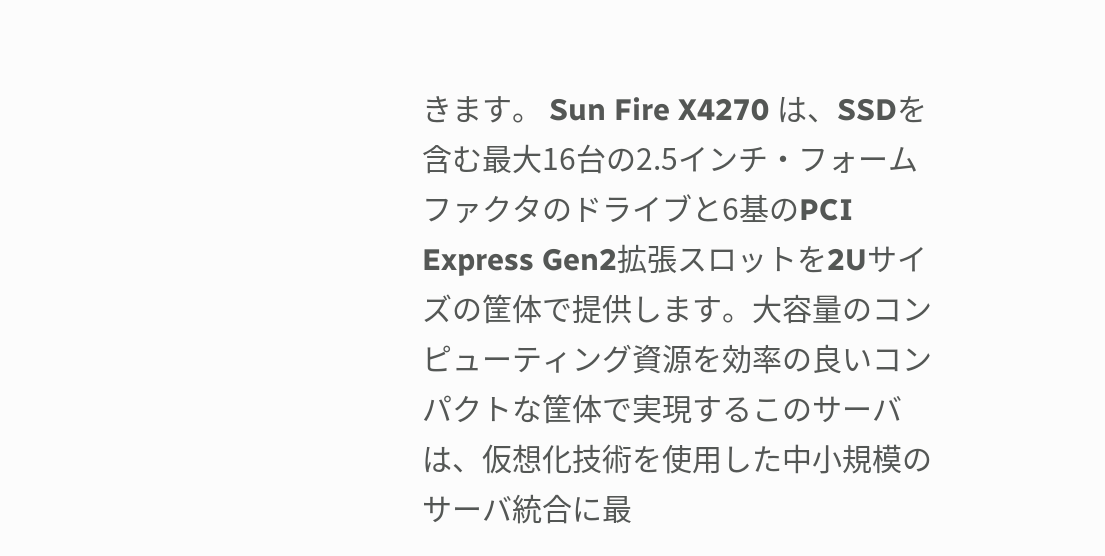きます。 Sun Fire X4270 は、SSDを含む最大16台の2.5インチ・フォームファクタのドライブと6基のPCI Express Gen2拡張スロットを2Uサイズの筐体で提供します。大容量のコンピューティング資源を効率の良いコンパクトな筐体で実現するこのサーバは、仮想化技術を使用した中小規模のサーバ統合に最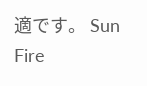適です。 Sun Fire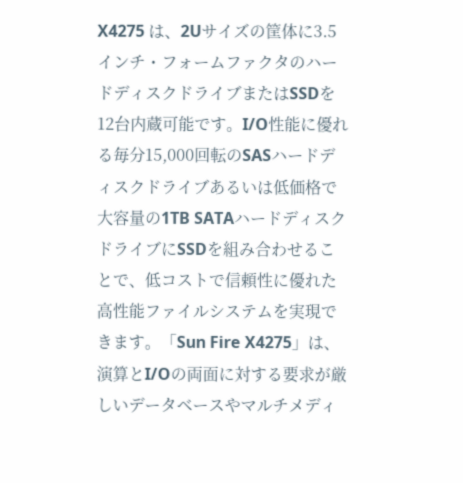X4275 は、2Uサイズの筐体に3.5インチ・フォームファクタのハードディスクドライブまたはSSDを12台内蔵可能です。I/O性能に優れる毎分15,000回転のSASハードディスクドライブあるいは低価格で大容量の1TB SATAハードディスクドライブにSSDを組み合わせることで、低コストで信頼性に優れた高性能ファイルシステムを実現できます。「Sun Fire X4275」は、演算とI/Oの両面に対する要求が厳しいデータベースやマルチメディ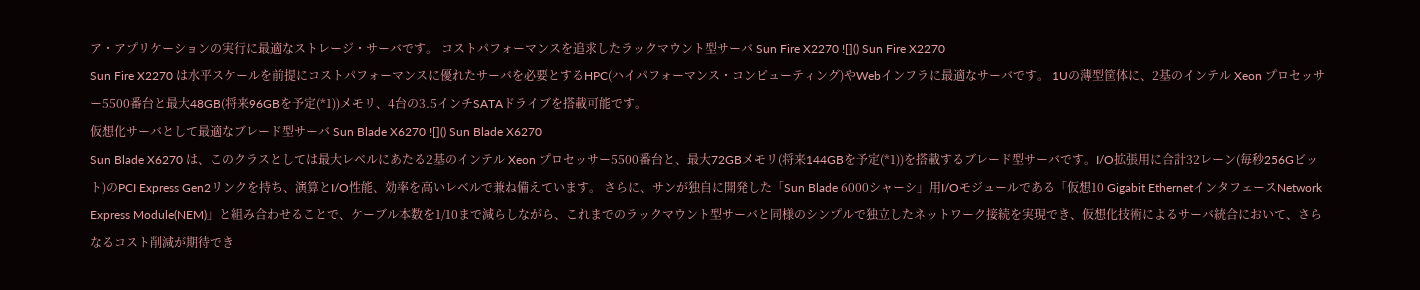ア・アプリケーションの実行に最適なストレージ・サーバです。 コストパフォーマンスを追求したラックマウント型サーバ Sun Fire X2270 ![]() Sun Fire X2270
Sun Fire X2270 は水平スケールを前提にコストパフォーマンスに優れたサーバを必要とするHPC(ハイパフォーマンス・コンピューティング)やWebインフラに最適なサーバです。 1Uの薄型筐体に、2基のインテル Xeon プロセッサー5500番台と最大48GB(将来96GBを予定(*1))メモリ、4台の3.5インチSATAドライブを搭載可能です。
仮想化サーバとして最適なブレード型サーバ Sun Blade X6270 ![]() Sun Blade X6270
Sun Blade X6270 は、このクラスとしては最大レベルにあたる2基のインテル Xeon プロセッサー5500番台と、最大72GBメモリ(将来144GBを予定(*1))を搭載するブレード型サーバです。I/O拡張用に合計32レーン(毎秒256Gビット)のPCI Express Gen2リンクを持ち、演算とI/O性能、効率を高いレベルで兼ね備えています。 さらに、サンが独自に開発した「Sun Blade 6000シャーシ」用I/Oモジュールである「仮想10 Gigabit EthernetインタフェースNetwork Express Module(NEM)」と組み合わせることで、ケーブル本数を1/10まで減らしながら、これまでのラックマウント型サーバと同様のシンプルで独立したネットワーク接続を実現でき、仮想化技術によるサーバ統合において、さらなるコスト削減が期待でき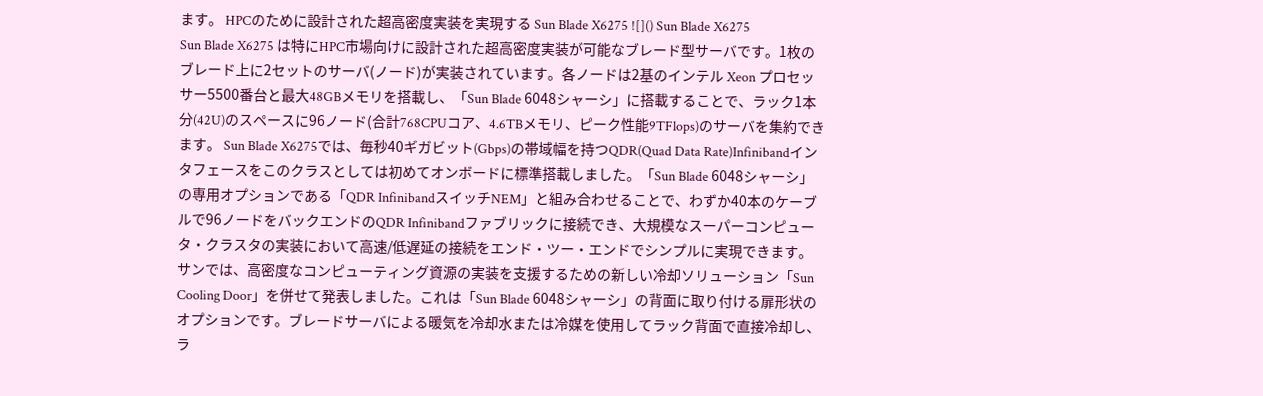ます。 HPCのために設計された超高密度実装を実現する Sun Blade X6275 ![]() Sun Blade X6275
Sun Blade X6275 は特にHPC市場向けに設計された超高密度実装が可能なブレード型サーバです。1枚のブレード上に2セットのサーバ(ノード)が実装されています。各ノードは2基のインテル Xeon プロセッサー5500番台と最大48GBメモリを搭載し、「Sun Blade 6048シャーシ」に搭載することで、ラック1本分(42U)のスペースに96ノード(合計768CPUコア、4.6TBメモリ、ピーク性能9TFlops)のサーバを集約できます。 Sun Blade X6275では、毎秒40ギガビット(Gbps)の帯域幅を持つQDR(Quad Data Rate)Infinibandインタフェースをこのクラスとしては初めてオンボードに標準搭載しました。「Sun Blade 6048シャーシ」の専用オプションである「QDR InfinibandスイッチNEM」と組み合わせることで、わずか40本のケーブルで96ノードをバックエンドのQDR Infinibandファブリックに接続でき、大規模なスーパーコンピュータ・クラスタの実装において高速/低遅延の接続をエンド・ツー・エンドでシンプルに実現できます。 サンでは、高密度なコンピューティング資源の実装を支援するための新しい冷却ソリューション「Sun Cooling Door」を併せて発表しました。これは「Sun Blade 6048シャーシ」の背面に取り付ける扉形状のオプションです。ブレードサーバによる暖気を冷却水または冷媒を使用してラック背面で直接冷却し、ラ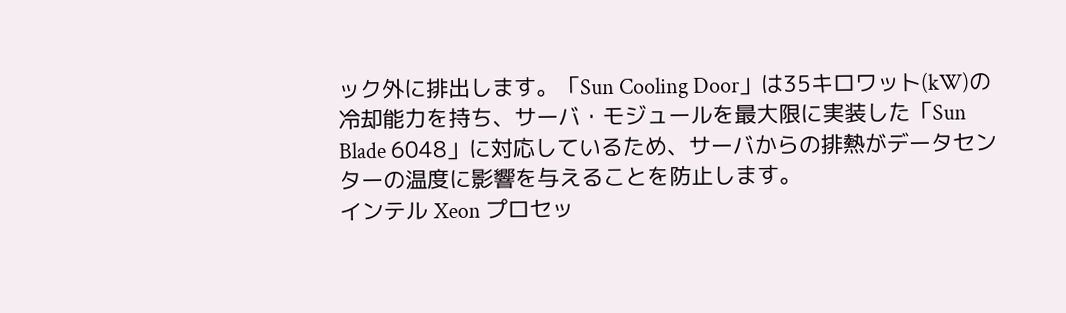ック外に排出します。「Sun Cooling Door」は35キロワット(kW)の冷却能力を持ち、サーバ・モジュールを最大限に実装した「Sun Blade 6048」に対応しているため、サーバからの排熱がデータセンターの温度に影響を与えることを防止します。
インテル Xeon プロセッ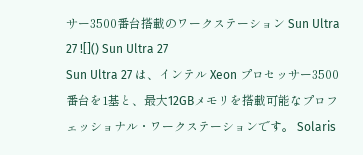サー3500番台搭載のワークステーション Sun Ultra 27 ![]() Sun Ultra 27
Sun Ultra 27 は、インテル Xeon プロセッサー3500番台を1基と、最大12GBメモリを搭載可能なプロフェッショナル・ワークステーションです。 Solaris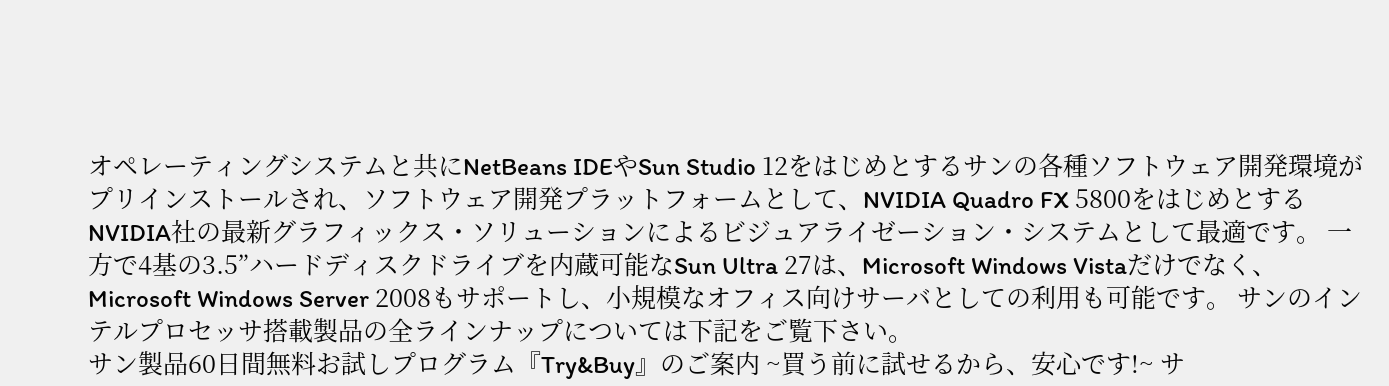オペレーティングシステムと共にNetBeans IDEやSun Studio 12をはじめとするサンの各種ソフトウェア開発環境がプリインストールされ、ソフトウェア開発プラットフォームとして、NVIDIA Quadro FX 5800をはじめとするNVIDIA社の最新グラフィックス・ソリューションによるビジュアライゼーション・システムとして最適です。 一方で4基の3.5”ハードディスクドライブを内蔵可能なSun Ultra 27は、Microsoft Windows Vistaだけでなく、Microsoft Windows Server 2008もサポートし、小規模なオフィス向けサーバとしての利用も可能です。 サンのインテルプロセッサ搭載製品の全ラインナップについては下記をご覧下さい。
サン製品60日間無料お試しプログラム『Try&Buy』のご案内 ~買う前に試せるから、安心です!~ サ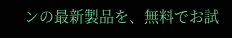ンの最新製品を、無料でお試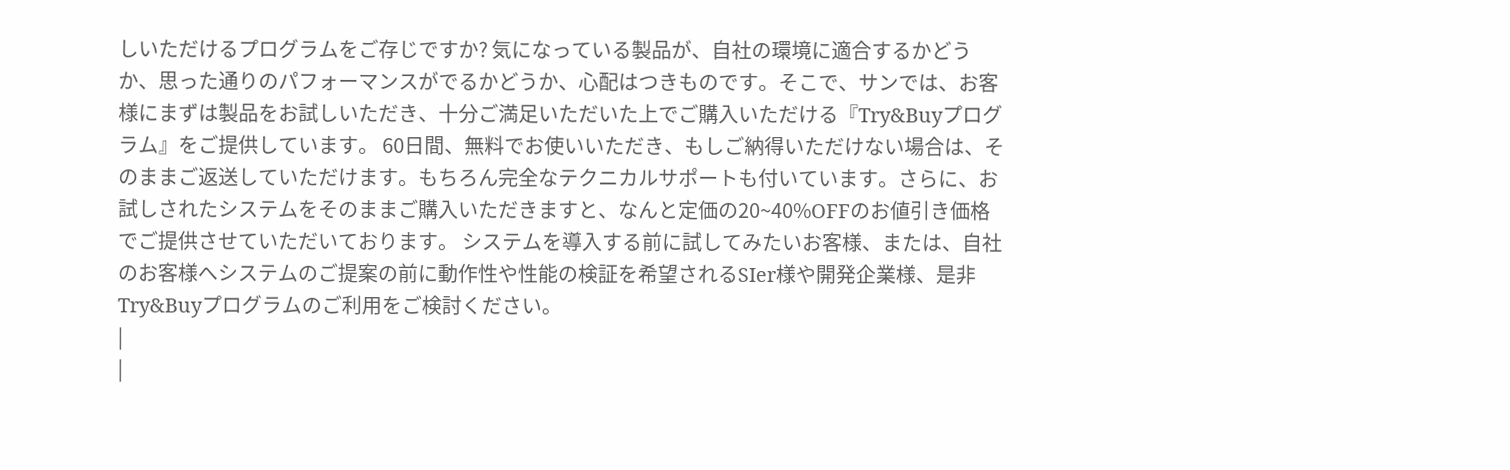しいただけるプログラムをご存じですか? 気になっている製品が、自社の環境に適合するかどうか、思った通りのパフォーマンスがでるかどうか、心配はつきものです。そこで、サンでは、お客様にまずは製品をお試しいただき、十分ご満足いただいた上でご購入いただける『Try&Buyプログラム』をご提供しています。 60日間、無料でお使いいただき、もしご納得いただけない場合は、そのままご返送していただけます。もちろん完全なテクニカルサポートも付いています。さらに、お試しされたシステムをそのままご購入いただきますと、なんと定価の20~40%OFFのお値引き価格でご提供させていただいております。 システムを導入する前に試してみたいお客様、または、自社のお客様へシステムのご提案の前に動作性や性能の検証を希望されるSIer様や開発企業様、是非Try&Buyプログラムのご利用をご検討ください。
|
|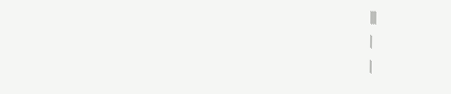|||
|
|